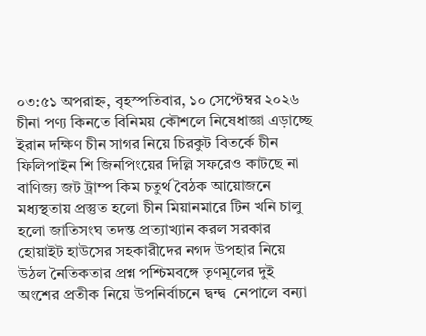০৩:৫১ অপরাহ্ন, বৃহস্পতিবার, ১০ সেপ্টেম্বর ২০২৬
চীনা পণ্য কিনতে বিনিময় কৌশলে নিষেধাজ্ঞা এড়াচ্ছে ইরান দক্ষিণ চীন সাগর নিয়ে চিরকুট বিতর্কে চীন ফিলিপাইন শি জিনপিংয়ের দিল্লি সফরেও কাটছে না বাণিজ্য জট ট্রাম্প কিম চতুর্থ বৈঠক আয়োজনে মধ্যস্থতায় প্রস্তুত হলো চীন মিয়ানমারে টিন খনি চালু হলো জাতিসংঘ তদন্ত প্রত্যাখ্যান করল সরকার  হোয়াইট হাউসের সহকারীদের নগদ উপহার নিয়ে উঠল নৈতিকতার প্রশ্ন পশ্চিমবঙ্গে তৃণমূলের দুই অংশের প্রতীক নিয়ে উপনির্বাচনে দ্বন্দ্ব  নেপালে বন্যা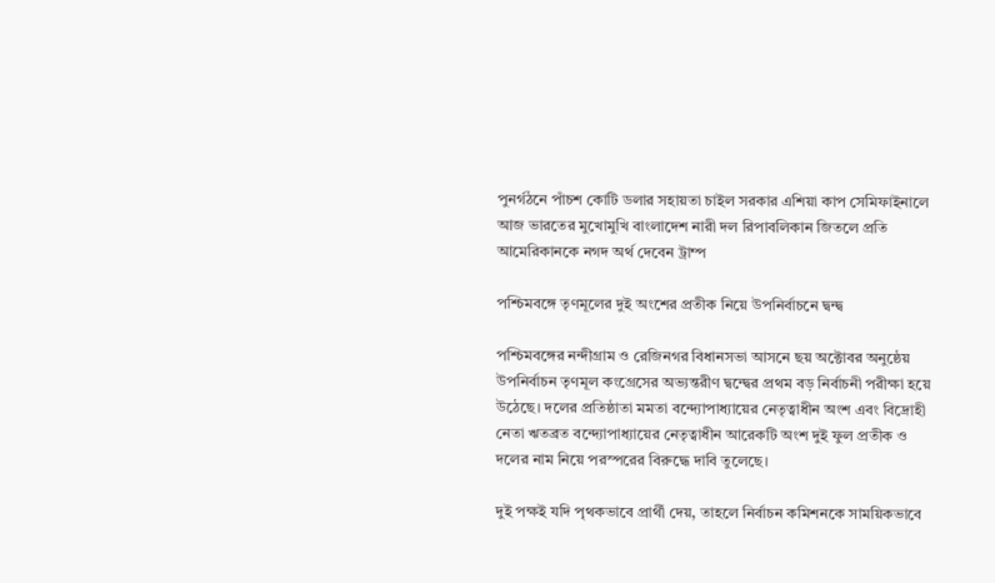পুনর্গঠনে পাঁচশ কোটি ডলার সহায়তা চাইল সরকার এশিয়া কাপ সেমিফাইনালে আজ ভারতের মুখোমুখি বাংলাদেশ নারী দল রিপাবলিকান জিতলে প্রতি আমেরিকানকে নগদ অর্থ দেবেন ট্রাম্প

পশ্চিমবঙ্গে তৃণমূলের দুই অংশের প্রতীক নিয়ে উপনির্বাচনে দ্বন্দ্ব

পশ্চিমবঙ্গের নন্দীগ্রাম ও রেজিনগর বিধানসভা আসনে ছয় অক্টোবর অনুষ্ঠেয় উপনির্বাচন তৃণমূল কংগ্রেসের অভ্যন্তরীণ দ্বন্দ্বের প্রথম বড় নির্বাচনী পরীক্ষা হয়ে উঠেছে। দলের প্রতিষ্ঠাতা মমতা বন্দ্যোপাধ্যায়ের নেতৃত্বাধীন অংশ এবং বিদ্রোহী নেতা ঋতব্রত বন্দ্যোপাধ্যায়ের নেতৃত্বাধীন আরেকটি অংশ দুই ফুল প্রতীক ও দলের নাম নিয়ে পরস্পরের বিরুদ্ধে দাবি তুলেছে।

দুই পক্ষই যদি পৃথকভাবে প্রার্থী দেয়, তাহলে নির্বাচন কমিশনকে সাময়িকভাবে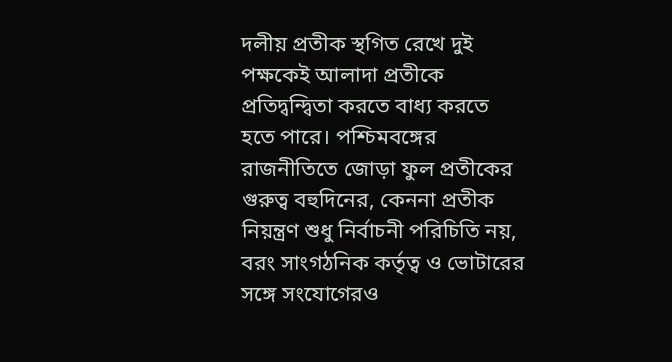দলীয় প্রতীক স্থগিত রেখে দুই পক্ষকেই আলাদা প্রতীকে প্রতিদ্বন্দ্বিতা করতে বাধ্য করতে হতে পারে। পশ্চিমবঙ্গের রাজনীতিতে জোড়া ফুল প্রতীকের গুরুত্ব বহুদিনের, কেননা প্রতীক নিয়ন্ত্রণ শুধু নির্বাচনী পরিচিতি নয়, বরং সাংগঠনিক কর্তৃত্ব ও ভোটারের সঙ্গে সংযোগেরও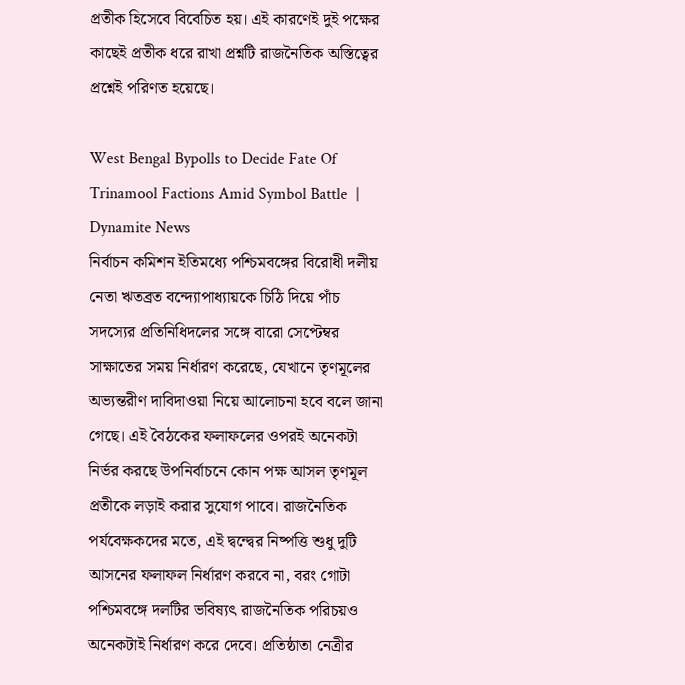প্রতীক হিসেবে বিবেচিত হয়। এই কারণেই দুই পক্ষের কাছেই প্রতীক ধরে রাখা প্রশ্নটি রাজনৈতিক অস্তিত্বের প্রশ্নেই পরিণত হয়েছে।

West Bengal Bypolls to Decide Fate Of Trinamool Factions Amid Symbol Battle  | Dynamite News
নির্বাচন কমিশন ইতিমধ্যে পশ্চিমবঙ্গের বিরোধী দলীয় নেতা ঋতব্রত বন্দ্যোপাধ্যায়কে চিঠি দিয়ে পাঁচ সদস্যের প্রতিনিধিদলের সঙ্গে বারো সেপ্টেম্বর সাক্ষাতের সময় নির্ধারণ করেছে, যেখানে তৃণমূলের অভ্যন্তরীণ দাবিদাওয়া নিয়ে আলোচনা হবে বলে জানা গেছে। এই বৈঠকের ফলাফলের ওপরই অনেকটা নির্ভর করছে উপনির্বাচনে কোন পক্ষ আসল তৃণমূল প্রতীকে লড়াই করার সুযোগ পাবে। রাজনৈতিক পর্যবেক্ষকদের মতে, এই দ্বন্দ্বের নিষ্পত্তি শুধু দুটি আসনের ফলাফল নির্ধারণ করবে না, বরং গোটা পশ্চিমবঙ্গে দলটির ভবিষ্যৎ রাজনৈতিক পরিচয়ও অনেকটাই নির্ধারণ করে দেবে। প্রতিষ্ঠাতা নেত্রীর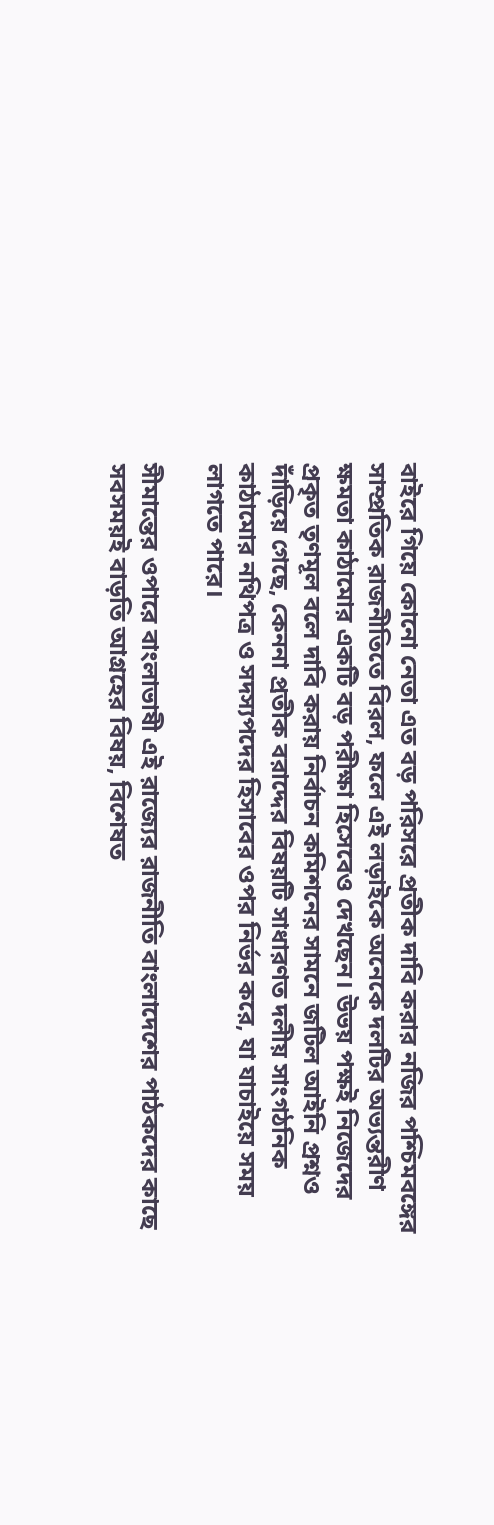বাইরে গিয়ে কোনো নেতা এত বড় পরিসরে প্রতীক দাবি করার নজির পশ্চিমবঙ্গের সাম্প্রতিক রাজনীতিতে বিরল, ফলে এই লড়াইকে অনেকে দলটির অভ্যন্তরীণ ক্ষমতা কাঠামোর একটি বড় পরীক্ষা হিসেবেও দেখছেন। উভয় পক্ষই নিজেদের প্রকৃত তৃণমূল বলে দাবি করায় নির্বাচন কমিশনের সামনে জটিল আইনি প্রশ্নও দাঁড়িয়ে গেছে, কেননা প্রতীক বরাদ্দের বিষয়টি সাধারণত দলীয় সাংগঠনিক কাঠামোর নথিপত্র ও সদস্যপদের হিসাবের ওপর নির্ভর করে, যা যাচাইয়ে সময় লাগতে পারে।

সীমান্তের ওপারে বাংলাভাষী এই রাজ্যের রাজনীতি বাংলাদেশের পাঠকদের কাছে সবসময়ই বাড়তি আগ্রহের বিষয়, বিশেষত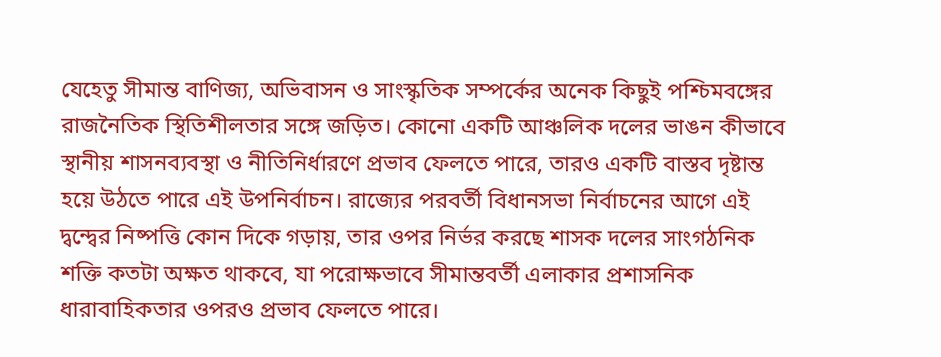যেহেতু সীমান্ত বাণিজ্য, অভিবাসন ও সাংস্কৃতিক সম্পর্কের অনেক কিছুই পশ্চিমবঙ্গের রাজনৈতিক স্থিতিশীলতার সঙ্গে জড়িত। কোনো একটি আঞ্চলিক দলের ভাঙন কীভাবে স্থানীয় শাসনব্যবস্থা ও নীতিনির্ধারণে প্রভাব ফেলতে পারে, তারও একটি বাস্তব দৃষ্টান্ত হয়ে উঠতে পারে এই উপনির্বাচন। রাজ্যের পরবর্তী বিধানসভা নির্বাচনের আগে এই দ্বন্দ্বের নিষ্পত্তি কোন দিকে গড়ায়, তার ওপর নির্ভর করছে শাসক দলের সাংগঠনিক শক্তি কতটা অক্ষত থাকবে, যা পরোক্ষভাবে সীমান্তবর্তী এলাকার প্রশাসনিক ধারাবাহিকতার ওপরও প্রভাব ফেলতে পারে।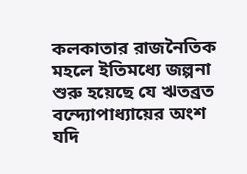কলকাতার রাজনৈতিক মহলে ইতিমধ্যে জল্পনা শুরু হয়েছে যে ঋতব্রত বন্দ্যোপাধ্যায়ের অংশ যদি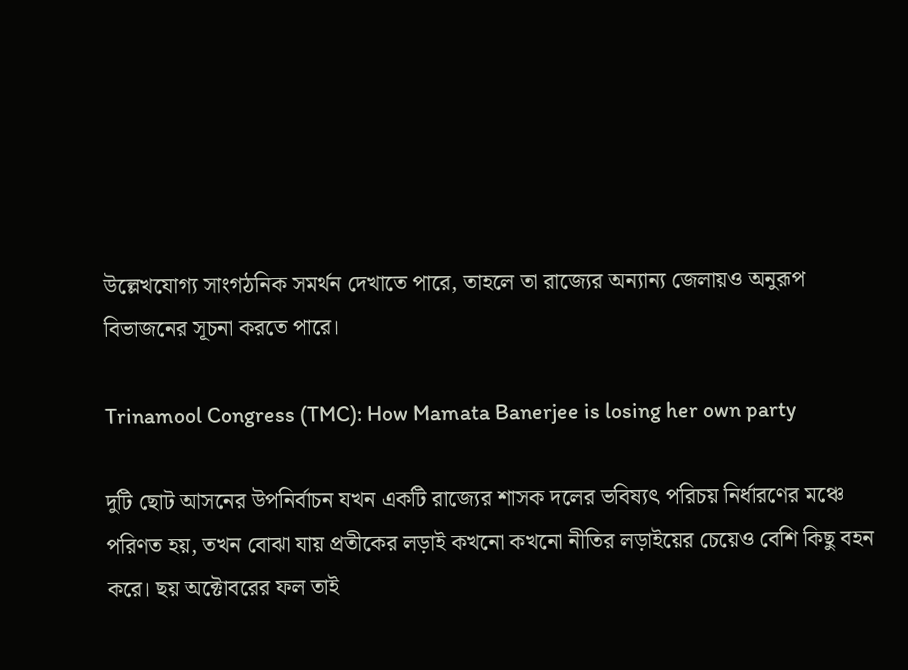উল্লেখযোগ্য সাংগঠনিক সমর্থন দেখাতে পারে, তাহলে তা রাজ্যের অন্যান্য জেলায়ও অনুরূপ বিভাজনের সূচনা করতে পারে।

Trinamool Congress (TMC): How Mamata Banerjee is losing her own party

দুটি ছোট আসনের উপনির্বাচন যখন একটি রাজ্যের শাসক দলের ভবিষ্যৎ পরিচয় নির্ধারণের মঞ্চে পরিণত হয়, তখন বোঝা যায় প্রতীকের লড়াই কখনো কখনো নীতির লড়াইয়ের চেয়েও বেশি কিছু বহন করে। ছয় অক্টোবরের ফল তাই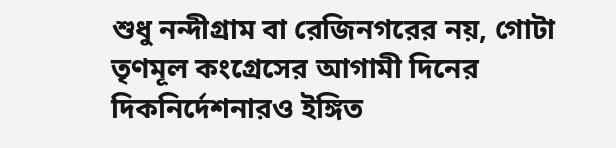শুধু নন্দীগ্রাম বা রেজিনগরের নয়, গোটা তৃণমূল কংগ্রেসের আগামী দিনের দিকনির্দেশনারও ইঙ্গিত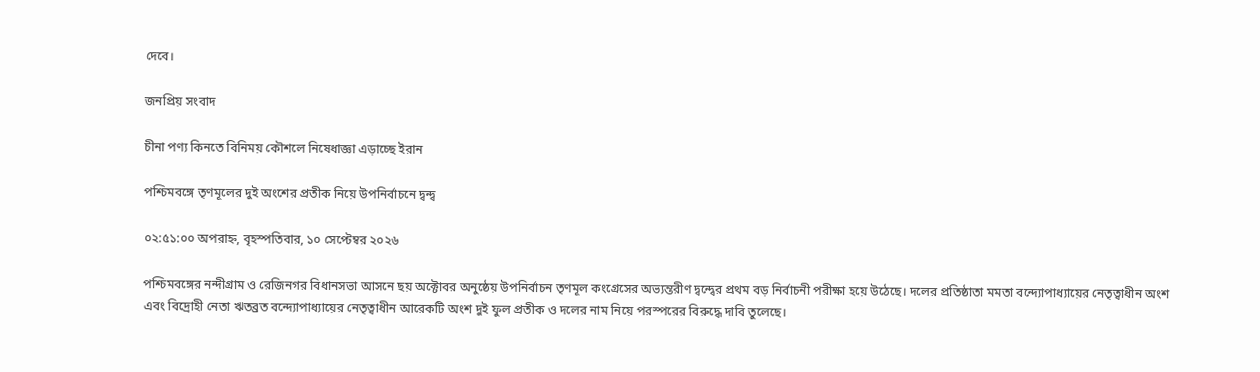দেবে।

জনপ্রিয় সংবাদ

চীনা পণ্য কিনতে বিনিময় কৌশলে নিষেধাজ্ঞা এড়াচ্ছে ইরান

পশ্চিমবঙ্গে তৃণমূলের দুই অংশের প্রতীক নিয়ে উপনির্বাচনে দ্বন্দ্ব

০২:৫১:০০ অপরাহ্ন, বৃহস্পতিবার, ১০ সেপ্টেম্বর ২০২৬

পশ্চিমবঙ্গের নন্দীগ্রাম ও রেজিনগর বিধানসভা আসনে ছয় অক্টোবর অনুষ্ঠেয় উপনির্বাচন তৃণমূল কংগ্রেসের অভ্যন্তরীণ দ্বন্দ্বের প্রথম বড় নির্বাচনী পরীক্ষা হয়ে উঠেছে। দলের প্রতিষ্ঠাতা মমতা বন্দ্যোপাধ্যায়ের নেতৃত্বাধীন অংশ এবং বিদ্রোহী নেতা ঋতব্রত বন্দ্যোপাধ্যায়ের নেতৃত্বাধীন আরেকটি অংশ দুই ফুল প্রতীক ও দলের নাম নিয়ে পরস্পরের বিরুদ্ধে দাবি তুলেছে।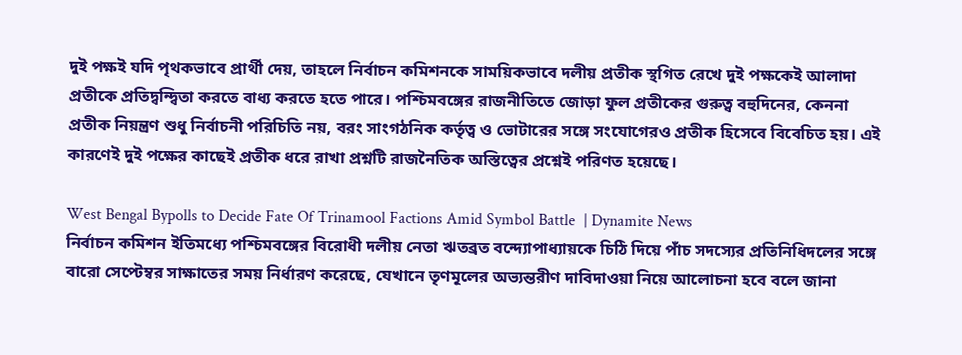দুই পক্ষই যদি পৃথকভাবে প্রার্থী দেয়, তাহলে নির্বাচন কমিশনকে সাময়িকভাবে দলীয় প্রতীক স্থগিত রেখে দুই পক্ষকেই আলাদা প্রতীকে প্রতিদ্বন্দ্বিতা করতে বাধ্য করতে হতে পারে। পশ্চিমবঙ্গের রাজনীতিতে জোড়া ফুল প্রতীকের গুরুত্ব বহুদিনের, কেননা প্রতীক নিয়ন্ত্রণ শুধু নির্বাচনী পরিচিতি নয়, বরং সাংগঠনিক কর্তৃত্ব ও ভোটারের সঙ্গে সংযোগেরও প্রতীক হিসেবে বিবেচিত হয়। এই কারণেই দুই পক্ষের কাছেই প্রতীক ধরে রাখা প্রশ্নটি রাজনৈতিক অস্তিত্বের প্রশ্নেই পরিণত হয়েছে।

West Bengal Bypolls to Decide Fate Of Trinamool Factions Amid Symbol Battle  | Dynamite News
নির্বাচন কমিশন ইতিমধ্যে পশ্চিমবঙ্গের বিরোধী দলীয় নেতা ঋতব্রত বন্দ্যোপাধ্যায়কে চিঠি দিয়ে পাঁচ সদস্যের প্রতিনিধিদলের সঙ্গে বারো সেপ্টেম্বর সাক্ষাতের সময় নির্ধারণ করেছে, যেখানে তৃণমূলের অভ্যন্তরীণ দাবিদাওয়া নিয়ে আলোচনা হবে বলে জানা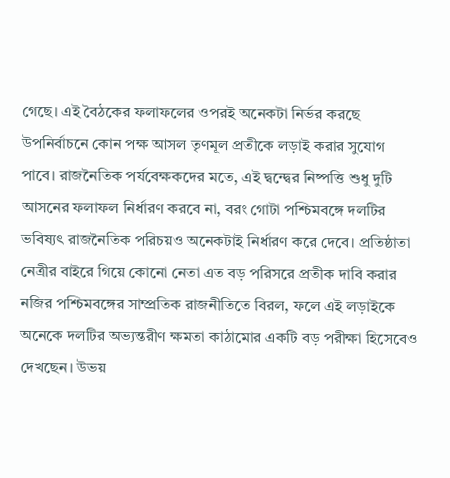গেছে। এই বৈঠকের ফলাফলের ওপরই অনেকটা নির্ভর করছে উপনির্বাচনে কোন পক্ষ আসল তৃণমূল প্রতীকে লড়াই করার সুযোগ পাবে। রাজনৈতিক পর্যবেক্ষকদের মতে, এই দ্বন্দ্বের নিষ্পত্তি শুধু দুটি আসনের ফলাফল নির্ধারণ করবে না, বরং গোটা পশ্চিমবঙ্গে দলটির ভবিষ্যৎ রাজনৈতিক পরিচয়ও অনেকটাই নির্ধারণ করে দেবে। প্রতিষ্ঠাতা নেত্রীর বাইরে গিয়ে কোনো নেতা এত বড় পরিসরে প্রতীক দাবি করার নজির পশ্চিমবঙ্গের সাম্প্রতিক রাজনীতিতে বিরল, ফলে এই লড়াইকে অনেকে দলটির অভ্যন্তরীণ ক্ষমতা কাঠামোর একটি বড় পরীক্ষা হিসেবেও দেখছেন। উভয়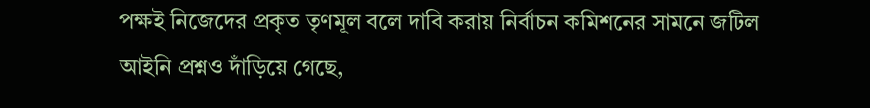পক্ষই নিজেদের প্রকৃত তৃণমূল বলে দাবি করায় নির্বাচন কমিশনের সামনে জটিল আইনি প্রশ্নও দাঁড়িয়ে গেছে,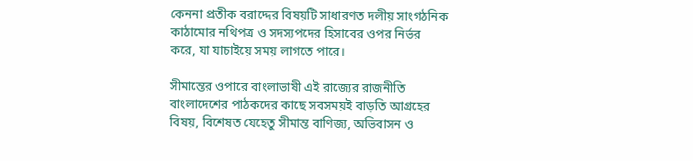কেননা প্রতীক বরাদ্দের বিষয়টি সাধারণত দলীয় সাংগঠনিক কাঠামোর নথিপত্র ও সদস্যপদের হিসাবের ওপর নির্ভর করে, যা যাচাইয়ে সময় লাগতে পারে।

সীমান্তের ওপারে বাংলাভাষী এই রাজ্যের রাজনীতি বাংলাদেশের পাঠকদের কাছে সবসময়ই বাড়তি আগ্রহের বিষয়, বিশেষত যেহেতু সীমান্ত বাণিজ্য, অভিবাসন ও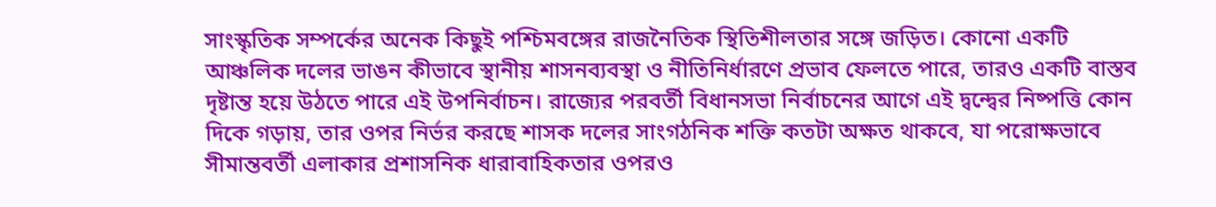সাংস্কৃতিক সম্পর্কের অনেক কিছুই পশ্চিমবঙ্গের রাজনৈতিক স্থিতিশীলতার সঙ্গে জড়িত। কোনো একটি আঞ্চলিক দলের ভাঙন কীভাবে স্থানীয় শাসনব্যবস্থা ও নীতিনির্ধারণে প্রভাব ফেলতে পারে, তারও একটি বাস্তব দৃষ্টান্ত হয়ে উঠতে পারে এই উপনির্বাচন। রাজ্যের পরবর্তী বিধানসভা নির্বাচনের আগে এই দ্বন্দ্বের নিষ্পত্তি কোন দিকে গড়ায়, তার ওপর নির্ভর করছে শাসক দলের সাংগঠনিক শক্তি কতটা অক্ষত থাকবে, যা পরোক্ষভাবে সীমান্তবর্তী এলাকার প্রশাসনিক ধারাবাহিকতার ওপরও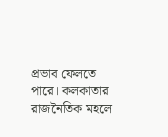প্রভাব ফেলতে পারে। কলকাতার রাজনৈতিক মহলে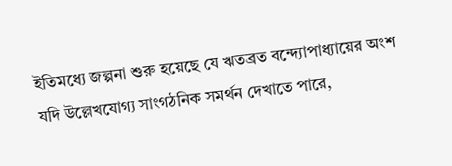ইতিমধ্যে জল্পনা শুরু হয়েছে যে ঋতব্রত বন্দ্যোপাধ্যায়ের অংশ যদি উল্লেখযোগ্য সাংগঠনিক সমর্থন দেখাতে পারে,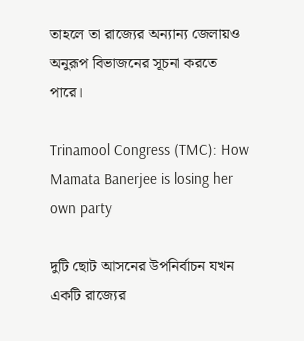তাহলে তা রাজ্যের অন্যান্য জেলায়ও অনুরূপ বিভাজনের সূচনা করতে পারে।

Trinamool Congress (TMC): How Mamata Banerjee is losing her own party

দুটি ছোট আসনের উপনির্বাচন যখন একটি রাজ্যের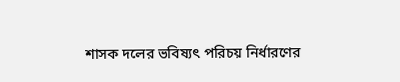শাসক দলের ভবিষ্যৎ পরিচয় নির্ধারণের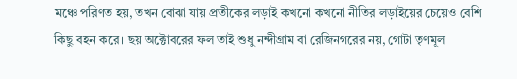মঞ্চে পরিণত হয়, তখন বোঝা যায় প্রতীকের লড়াই কখনো কখনো নীতির লড়াইয়ের চেয়েও বেশি কিছু বহন করে। ছয় অক্টোবরের ফল তাই শুধু নন্দীগ্রাম বা রেজিনগরের নয়, গোটা তৃণমূল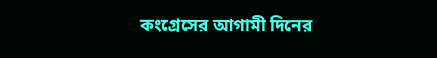কংগ্রেসের আগামী দিনের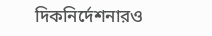দিকনির্দেশনারও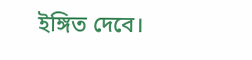ইঙ্গিত দেবে।